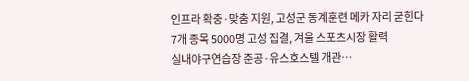인프라 확충·맞춤 지원, 고성군 동계훈련 메카 자리 굳힌다
7개 종목 5000명 고성 집결, 겨울 스포츠시장 활력
실내야구연습장 준공·유스호스텔 개관…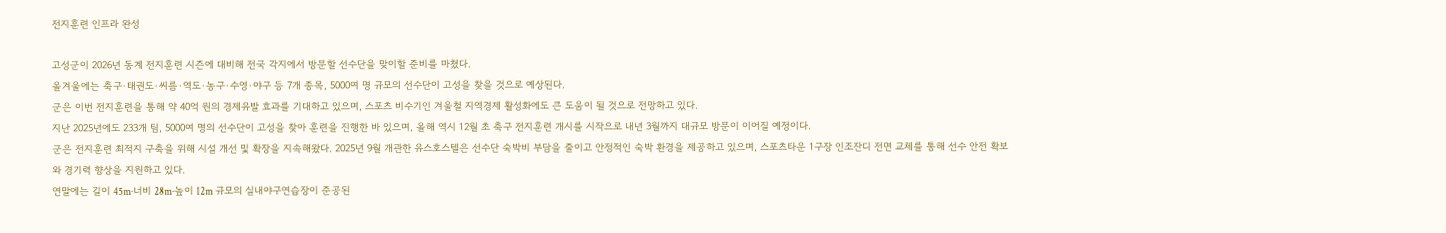전지훈련 인프라 완성

고성군이 2026년 동계 전지훈련 시즌에 대비해 전국 각지에서 방문할 선수단을 맞이할 준비를 마쳤다.
올겨울에는 축구·태권도·씨름·역도·농구·수영·야구 등 7개 종목, 5000여 명 규모의 선수단이 고성을 찾을 것으로 예상된다.
군은 이번 전지훈련을 통해 약 40억 원의 경제유발 효과를 기대하고 있으며, 스포츠 비수기인 겨울철 지역경제 활성화에도 큰 도움이 될 것으로 전망하고 있다.
지난 2025년에도 233개 팀, 5000여 명의 선수단이 고성을 찾아 훈련을 진행한 바 있으며, 올해 역시 12월 초 축구 전지훈련 개시를 시작으로 내년 3월까지 대규모 방문이 이어질 예정이다.
군은 전지훈련 최적지 구축을 위해 시설 개선 및 확장을 지속해왔다. 2025년 9월 개관한 유스호스텔은 선수단 숙박비 부담을 줄이고 안정적인 숙박 환경을 제공하고 있으며, 스포츠타운 1구장 인조잔디 전면 교체를 통해 선수 안전 확보와 경기력 향상을 지원하고 있다.
연말에는 길이 45m·너비 28m·높이 12m 규모의 실내야구연습장이 준공된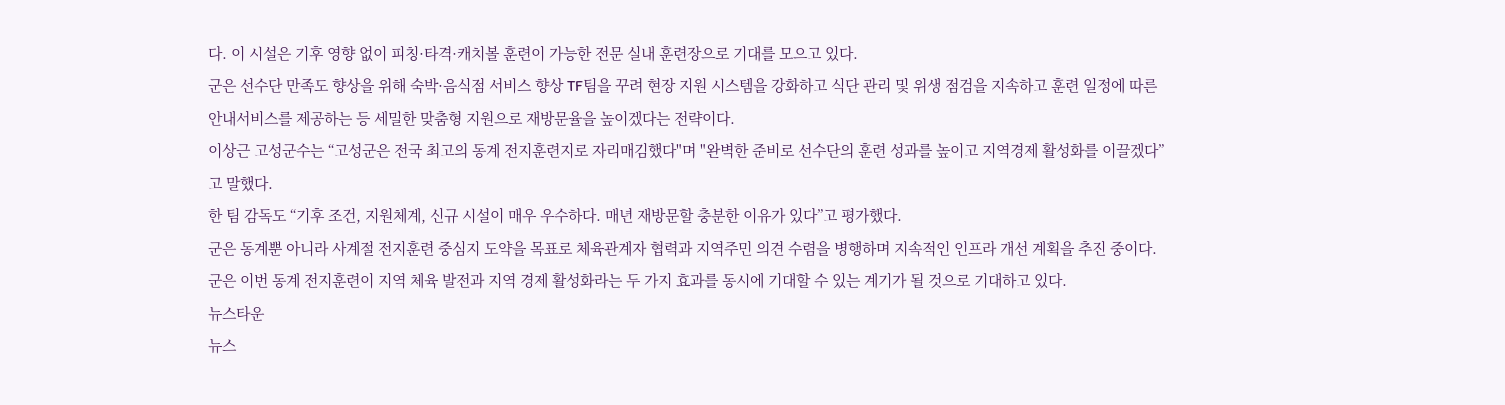다. 이 시설은 기후 영향 없이 피칭·타격·캐치볼 훈련이 가능한 전문 실내 훈련장으로 기대를 모으고 있다.
군은 선수단 만족도 향상을 위해 숙박·음식점 서비스 향상 TF팀을 꾸려 현장 지원 시스템을 강화하고 식단 관리 및 위생 점검을 지속하고 훈련 일정에 따른 안내서비스를 제공하는 등 세밀한 맞춤형 지원으로 재방문율을 높이겠다는 전략이다.
이상근 고성군수는 “고성군은 전국 최고의 동계 전지훈련지로 자리매김했다"며 "완벽한 준비로 선수단의 훈련 성과를 높이고 지역경제 활성화를 이끌겠다”고 말했다.
한 팀 감독도 “기후 조건, 지원체계, 신규 시설이 매우 우수하다. 매년 재방문할 충분한 이유가 있다”고 평가했다.
군은 동계뿐 아니라 사계절 전지훈련 중심지 도약을 목표로 체육관계자 협력과 지역주민 의견 수렴을 병행하며 지속적인 인프라 개선 계획을 추진 중이다. 군은 이번 동계 전지훈련이 지역 체육 발전과 지역 경제 활성화라는 두 가지 효과를 동시에 기대할 수 있는 계기가 될 것으로 기대하고 있다.
뉴스타운
뉴스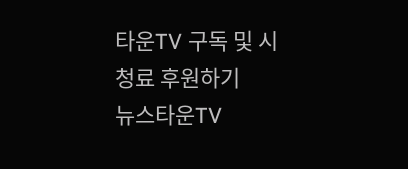타운TV 구독 및 시청료 후원하기
뉴스타운TV